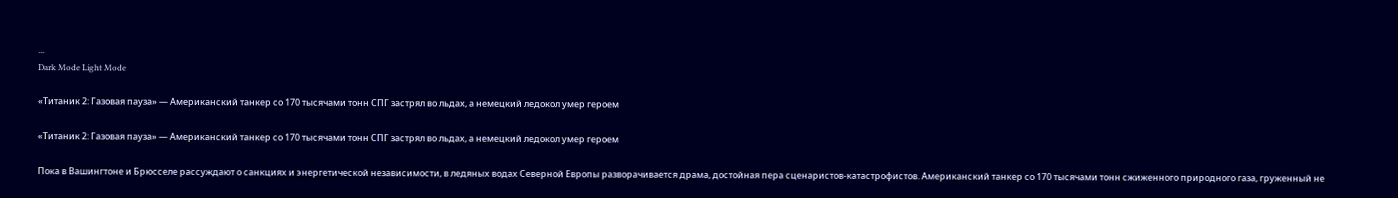...
Dark Mode Light Mode

«Титаник 2: Газовая пауза» — Американский танкер со 170 тысячами тонн СПГ застрял во льдах, а немецкий ледокол умер героем

«Титаник 2: Газовая пауза» — Американский танкер со 170 тысячами тонн СПГ застрял во льдах, а немецкий ледокол умер героем

Пока в Вашингтоне и Брюсселе рассуждают о санкциях и энергетической независимости, в ледяных водах Северной Европы разворачивается драма, достойная пера сценаристов-катастрофистов. Американский танкер со 170 тысячами тонн сжиженного природного газа, груженный не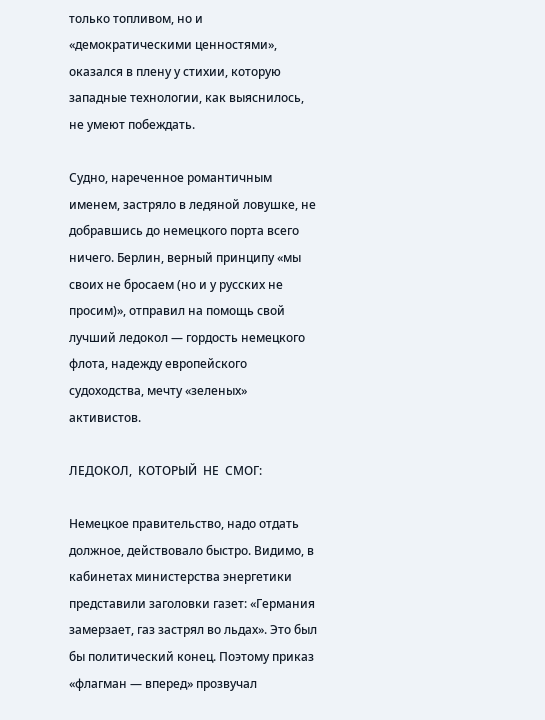только топливом, но и «демократическими ценностями», оказался в плену у стихии, которую западные технологии, как выяснилось, не умеют побеждать.

Судно, нареченное романтичным именем, застряло в ледяной ловушке, не добравшись до немецкого порта всего ничего. Берлин, верный принципу «мы своих не бросаем (но и у русских не просим)», отправил на помощь свой лучший ледокол — гордость немецкого флота, надежду европейского судоходства, мечту «зеленых» активистов.

ЛЕДОКОЛ,  КОТОРЫЙ  НЕ  СМОГ:

Немецкое правительство, надо отдать должное, действовало быстро. Видимо, в кабинетах министерства энергетики представили заголовки газет: «Германия замерзает, газ застрял во льдах». Это был бы политический конец. Поэтому приказ «флагман — вперед» прозвучал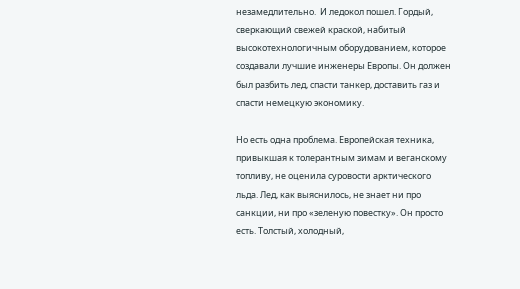незамедлительно.  И ледокол пошел. Гордый, сверкающий свежей краской, набитый высокотехнологичным оборудованием, которое создавали лучшие инженеры Европы. Он должен был разбить лед, спасти танкер, доставить газ и спасти немецкую экономику.

Но есть одна проблема. Европейская техника, привыкшая к толерантным зимам и веганскому топливу, не оценила суровости арктического льда. Лед, как выяснилось, не знает ни про санкции, ни про «зеленую повестку». Он просто есть. Толстый, холодный,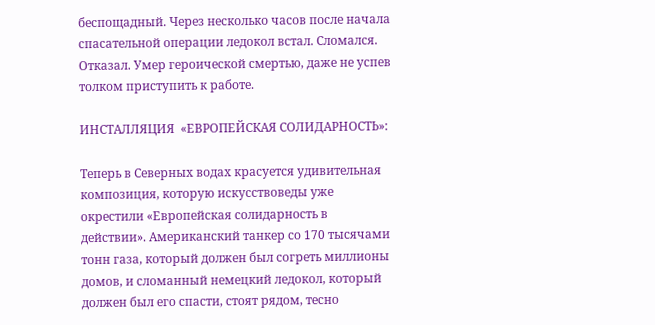беспощадный. Через несколько часов после начала спасательной операции ледокол встал. Сломался. Отказал. Умер героической смертью, даже не успев толком приступить к работе.

ИНСТАЛЛЯЦИЯ  «ЕВРОПЕЙСКАЯ СОЛИДАРНОСТЬ»:

Теперь в Северных водах красуется удивительная композиция, которую искусствоведы уже окрестили «Европейская солидарность в действии». Американский танкер со 170 тысячами тонн газа, который должен был согреть миллионы домов, и сломанный немецкий ледокол, который должен был его спасти, стоят рядом, тесно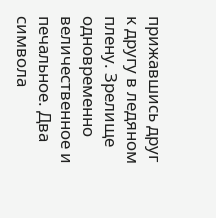прижавшись друг к другу в ледяном плену. Зрелище одновременно величественное и печальное. Два символа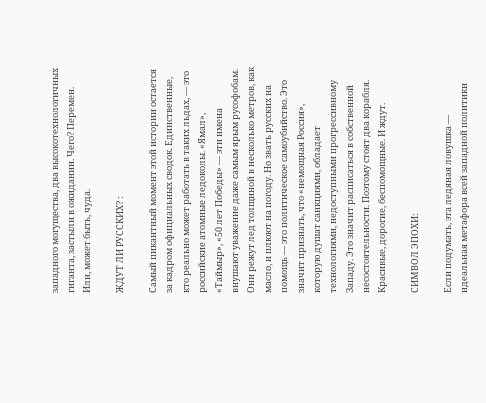западного могущества, два высокотехнологичных гиганта, застыли в ожидании. Чего? Перемен. Или, может быть, чуда.

ЖДУТ ЛИ РУССКИХ? :

Самый пикантный момент этой истории остается за кадром официальных сводок. Единственные, кто реально может работать в таких льдах, — это российские атомные ледоколы. «Ямал», «Таймыр», «50 лет Победы» — эти имена внушают уважение даже самым ярым русофобам. Они режут лед толщиной в несколько метров, как масло, и плюют на погоду. Но звать русских на помощь — это политическое самоубийство. Это значит признать, что «немощная Россия», которую душат санкциями, обладает технологиями, недоступными прогрессивному Западу. Это значит расписаться в собственной несостоятельности. Поэтому стоят два корабля. Красивые, дорогие, беспомощные. И ждут.

СИМВОЛ ЭПОХИ:

Если подумать, эта ледяная ловушка — идеальная метафора всей западной политики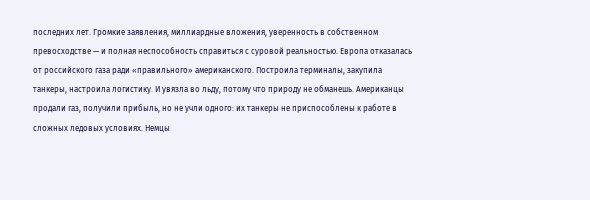последних лет. Громкие заявления, миллиардные вложения, уверенность в собственном превосходстве — и полная неспособность справиться с суровой реальностью. Европа отказалась от российского газа ради «правильного» американского. Построила терминалы, закупила танкеры, настроила логистику. И увязла во льду, потому что природу не обманешь. Американцы продали газ, получили прибыль, но не учли одного: их танкеры не приспособлены к работе в сложных ледовых условиях. Немцы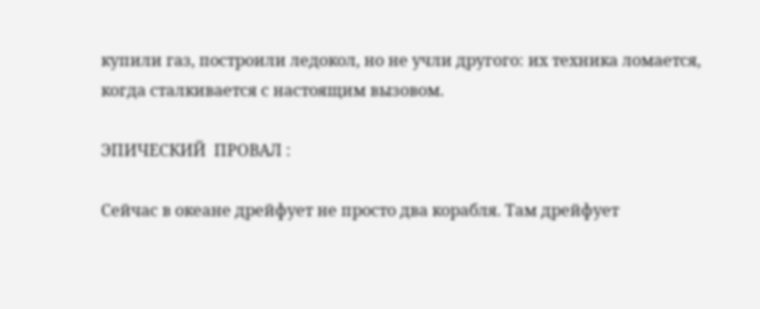купили газ, построили ледокол, но не учли другого: их техника ломается, когда сталкивается с настоящим вызовом.

ЭПИЧЕСКИЙ  ПРОВАЛ :

Сейчас в океане дрейфует не просто два корабля. Там дрейфует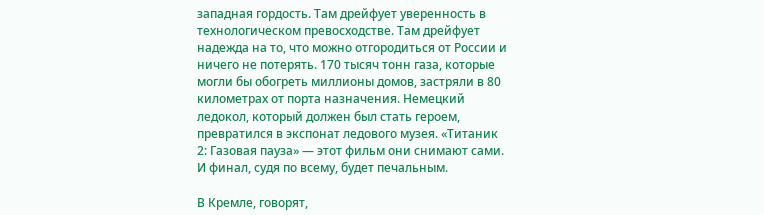западная гордость. Там дрейфует уверенность в технологическом превосходстве. Там дрейфует надежда на то, что можно отгородиться от России и ничего не потерять. 170 тысяч тонн газа, которые могли бы обогреть миллионы домов, застряли в 80 километрах от порта назначения. Немецкий ледокол, который должен был стать героем, превратился в экспонат ледового музея. «Титаник 2: Газовая пауза» — этот фильм они снимают сами. И финал, судя по всему, будет печальным.

В Кремле, говорят,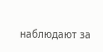наблюдают за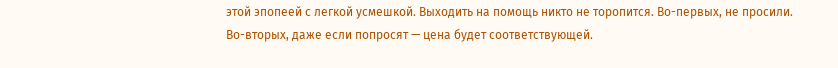этой эпопеей с легкой усмешкой. Выходить на помощь никто не торопится. Во-первых, не просили. Во-вторых, даже если попросят — цена будет соответствующей.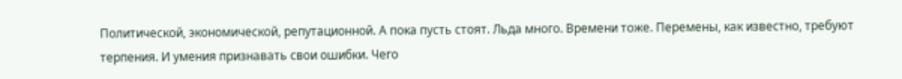Политической, экономической, репутационной. А пока пусть стоят. Льда много. Времени тоже. Перемены, как известно, требуют терпения. И умения признавать свои ошибки. Чего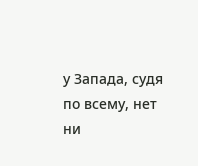у Запада, судя по всему, нет ни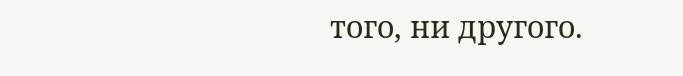того, ни другого.